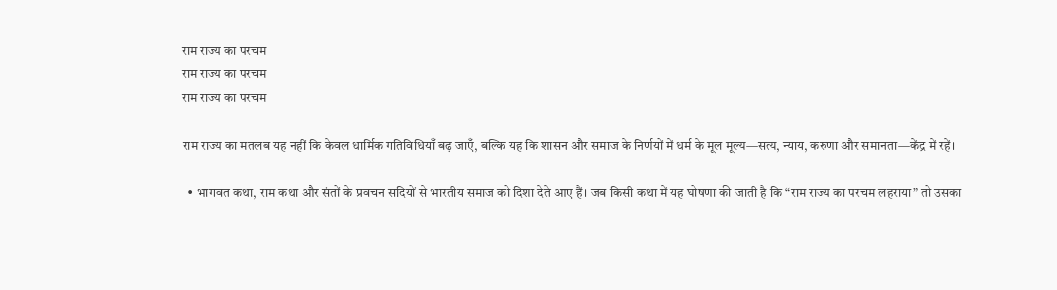राम राज्य का परचम
राम राज्य का परचम
राम राज्य का परचम

राम राज्य का मतलब यह नहीं कि केवल धार्मिक गतिविधियाँ बढ़ जाएँ, बल्कि यह कि शासन और समाज के निर्णयों में धर्म के मूल मूल्य—सत्य, न्याय, करुणा और समानता—केंद्र में रहें।

  • भागवत कथा, राम कथा और संतों के प्रवचन सदियों से भारतीय समाज को दिशा देते आए हैं। जब किसी कथा में यह घोषणा की जाती है कि “राम राज्य का परचम लहराया” तो उसका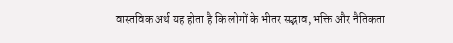वास्तविक अर्थ यह होता है कि लोगों के भीतर सद्भाव, भक्ति और नैतिकता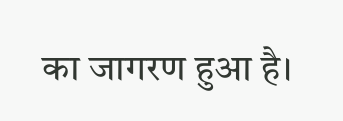का जागरण हुआ है।